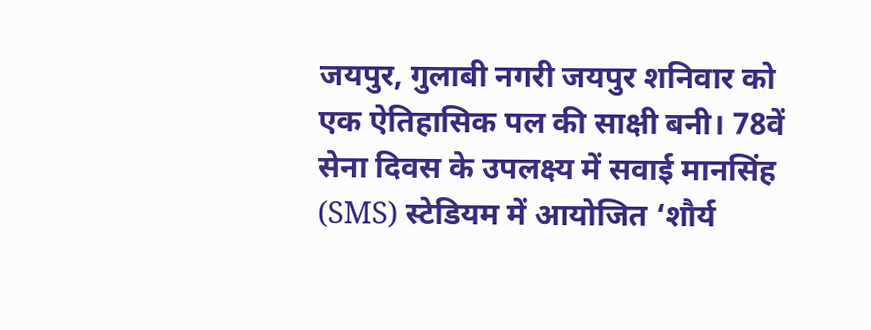जयपुर, गुलाबी नगरी जयपुर शनिवार को एक ऐतिहासिक पल की साक्षी बनी। 78वें सेना दिवस के उपलक्ष्य में सवाई मानसिंह (SMS) स्टेडियम में आयोजित ‘शौर्य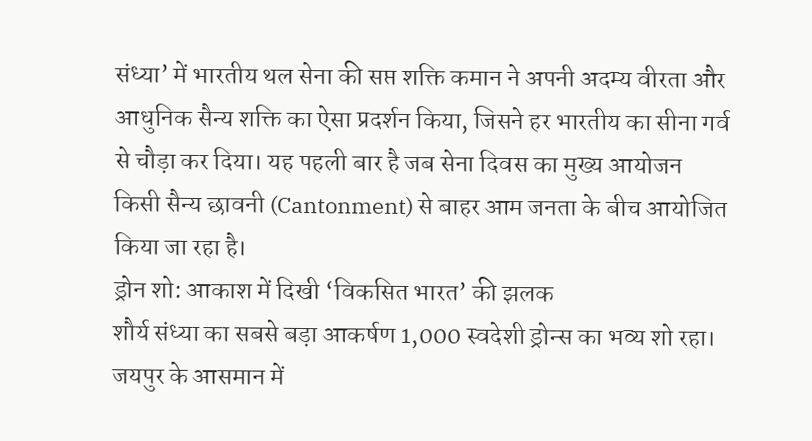संध्या’ में भारतीय थल सेना की सप्त शक्ति कमान ने अपनी अदम्य वीरता और आधुनिक सैन्य शक्ति का ऐसा प्रदर्शन किया, जिसने हर भारतीय का सीना गर्व से चौड़ा कर दिया। यह पहली बार है जब सेना दिवस का मुख्य आयोजन किसी सैन्य छावनी (Cantonment) से बाहर आम जनता के बीच आयोजित किया जा रहा है।
ड्रोन शो: आकाश में दिखी ‘विकसित भारत’ की झलक
शौर्य संध्या का सबसे बड़ा आकर्षण 1,000 स्वदेशी ड्रोन्स का भव्य शो रहा। जयपुर के आसमान में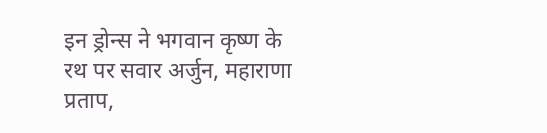इन ड्रोन्स ने भगवान कृष्ण के रथ पर सवार अर्जुन, महाराणा प्रताप,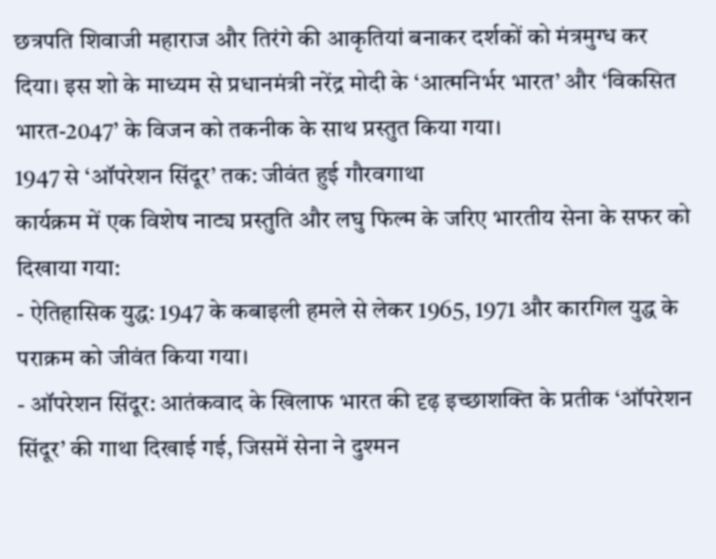छत्रपति शिवाजी महाराज और तिरंगे की आकृतियां बनाकर दर्शकों को मंत्रमुग्ध कर दिया। इस शो के माध्यम से प्रधानमंत्री नरेंद्र मोदी के ‘आत्मनिर्भर भारत’ और ‘विकसित भारत-2047’ के विजन को तकनीक के साथ प्रस्तुत किया गया।
1947 से ‘ऑपरेशन सिंदूर’ तक: जीवंत हुई गौरवगाथा
कार्यक्रम में एक विशेष नाट्य प्रस्तुति और लघु फिल्म के जरिए भारतीय सेना के सफर को दिखाया गया:
- ऐतिहासिक युद्ध: 1947 के कबाइली हमले से लेकर 1965, 1971 और कारगिल युद्ध के पराक्रम को जीवंत किया गया।
- ऑपरेशन सिंदूर: आतंकवाद के खिलाफ भारत की दृढ़ इच्छाशक्ति के प्रतीक ‘ऑपरेशन सिंदूर’ की गाथा दिखाई गई, जिसमें सेना ने दुश्मन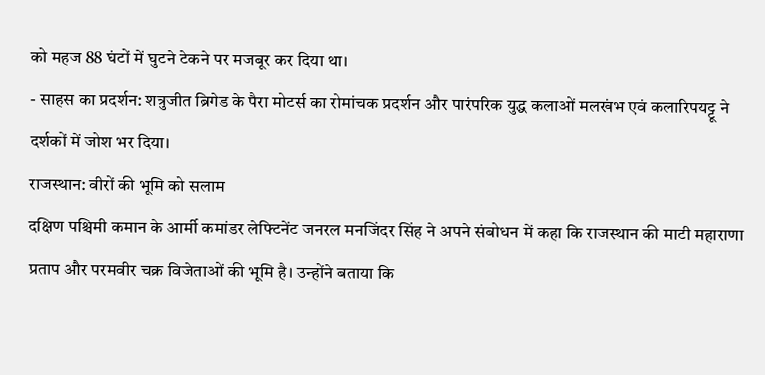को महज 88 घंटों में घुटने टेकने पर मजबूर कर दिया था।
- साहस का प्रदर्शन: शत्रुजीत ब्रिगेड के पैरा मोटर्स का रोमांचक प्रदर्शन और पारंपरिक युद्ध कलाओं मलखंभ एवं कलारिपयट्टू ने दर्शकों में जोश भर दिया।
राजस्थान: वीरों की भूमि को सलाम
दक्षिण पश्चिमी कमान के आर्मी कमांडर लेफ्टिनेंट जनरल मनजिंदर सिंह ने अपने संबोधन में कहा कि राजस्थान की माटी महाराणा प्रताप और परमवीर चक्र विजेताओं की भूमि है। उन्होंने बताया कि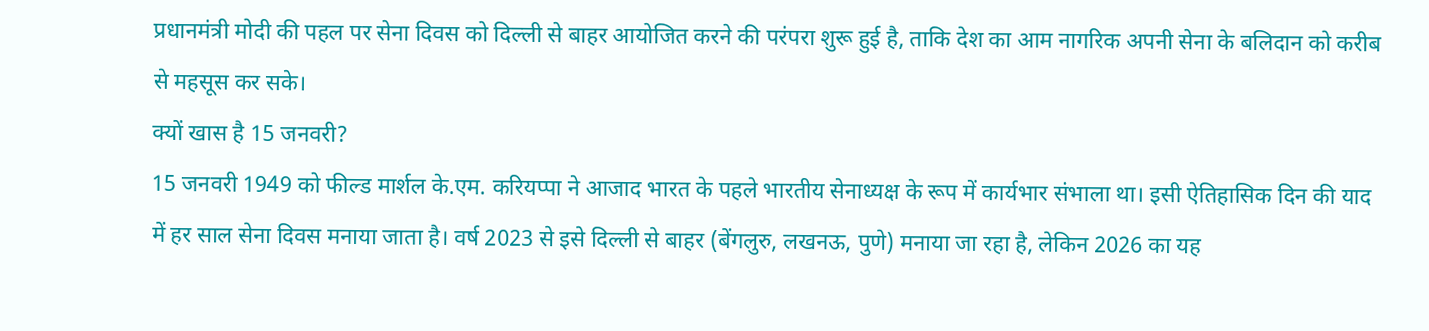प्रधानमंत्री मोदी की पहल पर सेना दिवस को दिल्ली से बाहर आयोजित करने की परंपरा शुरू हुई है, ताकि देश का आम नागरिक अपनी सेना के बलिदान को करीब से महसूस कर सके।
क्यों खास है 15 जनवरी?
15 जनवरी 1949 को फील्ड मार्शल के.एम. करियप्पा ने आजाद भारत के पहले भारतीय सेनाध्यक्ष के रूप में कार्यभार संभाला था। इसी ऐतिहासिक दिन की याद में हर साल सेना दिवस मनाया जाता है। वर्ष 2023 से इसे दिल्ली से बाहर (बेंगलुरु, लखनऊ, पुणे) मनाया जा रहा है, लेकिन 2026 का यह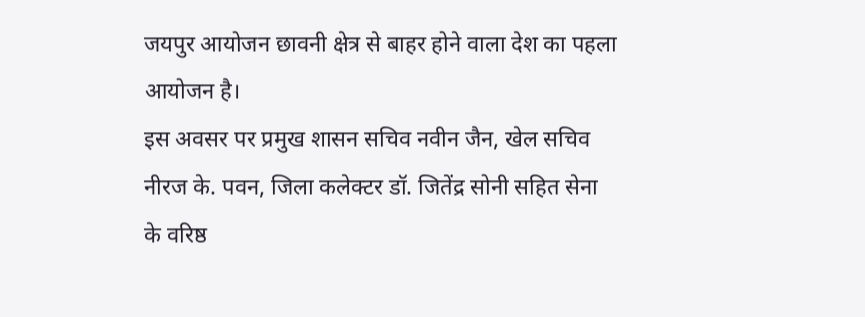जयपुर आयोजन छावनी क्षेत्र से बाहर होने वाला देश का पहला आयोजन है।
इस अवसर पर प्रमुख शासन सचिव नवीन जैन, खेल सचिव नीरज के. पवन, जिला कलेक्टर डॉ. जितेंद्र सोनी सहित सेना के वरिष्ठ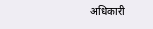अधिकारी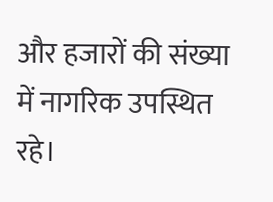और हजारों की संख्या में नागरिक उपस्थित रहे।